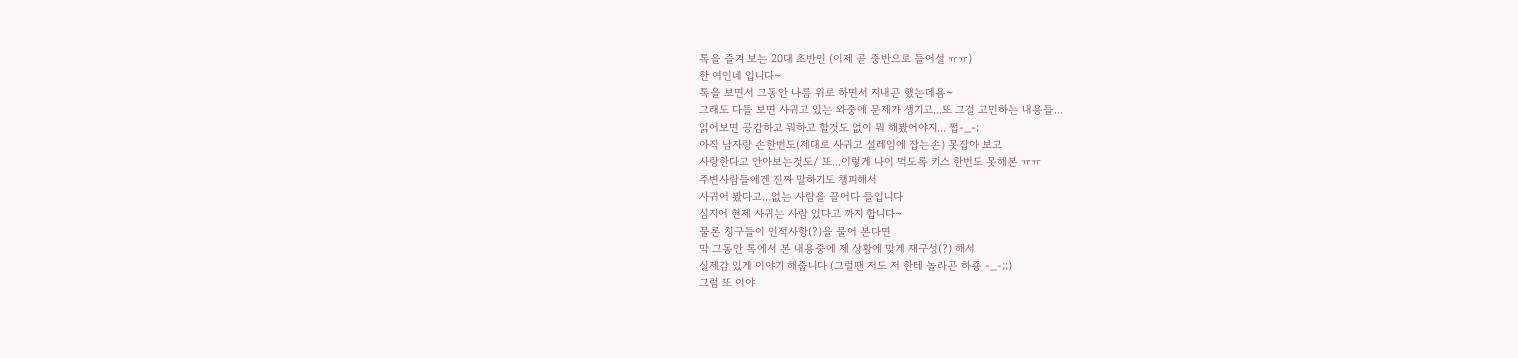톡을 즐겨 보는 20대 초반인 (이제 곧 중반으로 들어설 ㅠㅠ)
한 여인네 입니다~
톡을 보면서 그동안 나름 위로 하면서 지내곤 했는데욤~
그래도 다들 보면 사귀고 있는 와중에 문제가 생기고...또 그걸 고민하는 내용들...
읽어보면 공감하고 뭐하고 할것도 없이 뭐 해봤어야지... 쩝-_-;
아직 남자랑 손한번도(제대로 사귀고 설레임에 잡는손) 못잡아 보고
사랑한다고 안아보는것도/ 또...이렇게 나이 먹도록 키스 한번도 못해본 ㅠㅠ
주변사람들에겐 진짜 말하기도 챙피해서
사귀어 봤다고...없는 사람을 끌어다 들입니다
심지어 현제 사귀는 사람 있다고 까지 합니다~
물론 칭구들이 인적사항(?)을 물어 본다면
막 그동안 톡에서 본 내용중에 제 상황에 맞게 재구성(?) 해서
실제감 있게 이야기 해줍니다 (그럴땐 저도 저 한테 놀라곤 하죵 -_-;;)
그럼 또 이야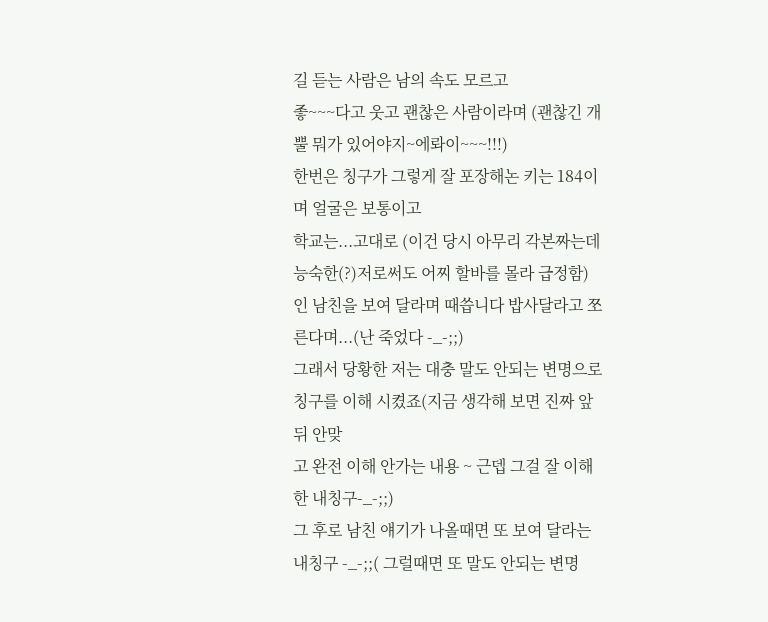길 듣는 사람은 남의 속도 모르고
좋~~~다고 웃고 괜찮은 사람이라며 (괜찮긴 개뿔 뭐가 있어야지~에롸이~~~!!!)
한번은 칭구가 그렇게 잘 포장해논 키는 184이며 얼굴은 보통이고
학교는...고대로 (이건 당시 아무리 각본짜는데 능숙한(?)저로써도 어찌 할바를 몰라 급정함)
인 남친을 보여 달라며 때씁니다 밥사달라고 쪼른다며...(난 죽었다 -_-;;)
그래서 당황한 저는 대충 말도 안되는 변명으로 칭구를 이해 시켰죠(지금 생각해 보면 진짜 앞뒤 안맞
고 완전 이해 안가는 내용 ~ 근뎁 그걸 잘 이해 한 내칭구-_-;;)
그 후로 남친 얘기가 나올때면 또 보여 달라는 내칭구 -_-;;( 그럴때면 또 말도 안되는 변명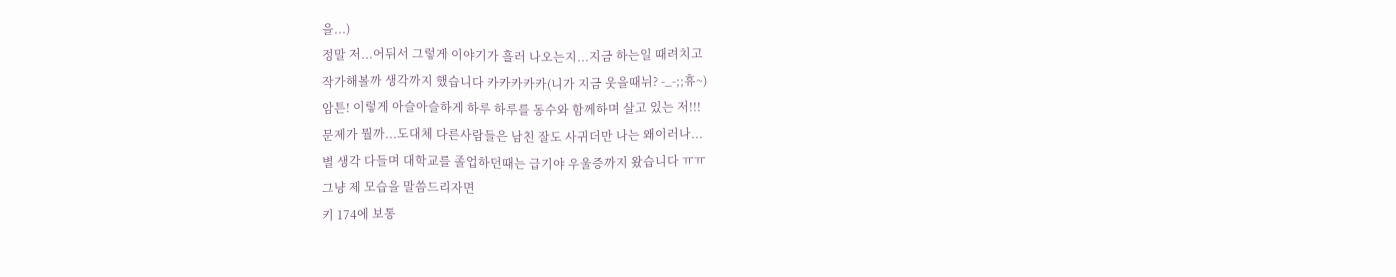을...)
정말 저...어뒤서 그렇게 이야기가 흘러 나오는지...지금 하는일 때려치고
작가해볼까 생각까지 했습니다 카카카카카(니가 지금 웃을때뉘? -_-;;휴~)
암튼! 이렇게 아슬아슬하게 하루 하루를 동수와 함께하며 살고 있는 저!!!
문제가 뭘까...도대체 다른사람들은 남친 잘도 사귀더만 나는 왜이러나...
별 생각 다들며 대학교를 졸업하던때는 급기야 우울증까지 왔습니다 ㅠㅠ
그냥 제 모습을 말씀드리자면
키 174에 보통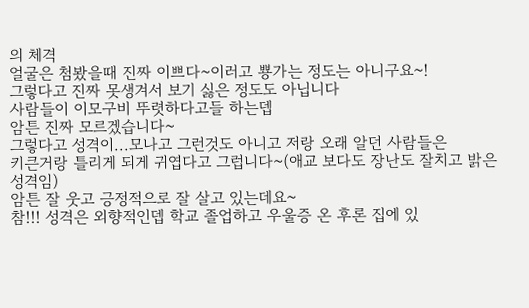의 체격
얼굴은 첨봤을때 진짜 이쁘다~이러고 뿅가는 정도는 아니구요~!
그렇다고 진짜 못생겨서 보기 싫은 정도도 아닙니다
사람들이 이모구비 뚜렷하다고들 하는뎁
암튼 진짜 모르겠습니다~
그렇다고 성격이...모나고 그런것도 아니고 저랑 오래 알던 사람들은
키큰거랑 틀리게 되게 귀엽다고 그럽니다~(애교 보다도 장난도 잘치고 밝은 성격임)
암튼 잘 웃고 긍정적으로 잘 살고 있는데요~
참!!! 성격은 외향적인뎁 학교 졸업하고 우울증 온 후론 집에 있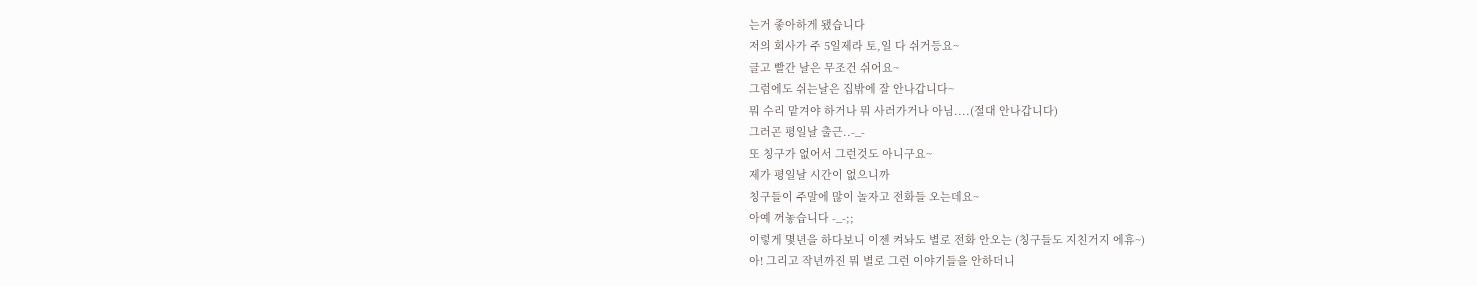는거 좋아하게 됐습니다
저의 회사가 주 5일제라 토,일 다 쉬거등요~
글고 빨간 날은 무조건 쉬어요~
그럼에도 쉬는날은 집밖에 잘 안나갑니다~
뭐 수리 맡겨야 하거나 뭐 사러가거나 아님....(절대 안나갑니다)
그러곤 평일날 출근..-_-
또 칭구가 없어서 그런것도 아니구요~
제가 평일날 시간이 없으니까
칭구들이 주말에 많이 놀자고 전화들 오는데요~
아예 꺼놓습니다 -_-;;
이렇게 몇년을 하다보니 이젠 켜놔도 별로 전화 안오는 (칭구들도 지친거지 에휴~)
아! 그리고 작년까진 뭐 별로 그런 이야기들을 안하더니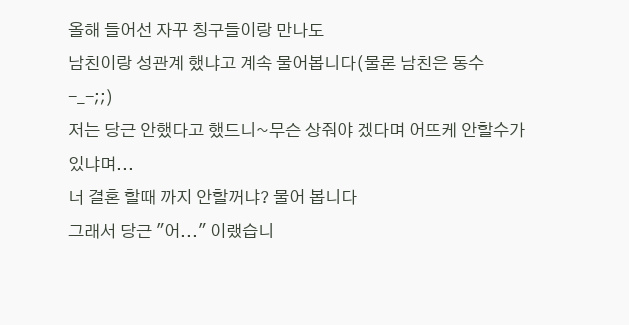올해 들어선 자꾸 칭구들이랑 만나도
남친이랑 성관계 했냐고 계속 물어봅니다(물론 남친은 동수 -_-;;)
저는 당근 안했다고 했드니~무슨 상줘야 겠다며 어뜨케 안할수가 있냐며...
너 결혼 할때 까지 안할꺼냐? 물어 봅니다
그래서 당근 "어..." 이랬습니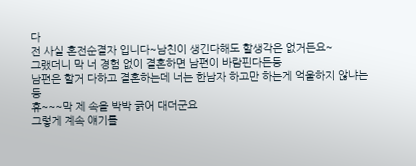다
전 사실 혼전순결자 입니다~남친이 생긴다해도 할생각은 없거든요~
그랬더니 막 너 경험 없이 결혼하면 남편이 바람핀다든둥
남편은 할거 다하고 결혼하는데 너는 한남자 하고만 하는게 억울하지 않냐는둥
휴~~~막 제 속을 박박 긁어 대더군요
그렇게 계속 얘기를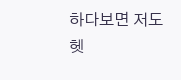하다보면 저도 헷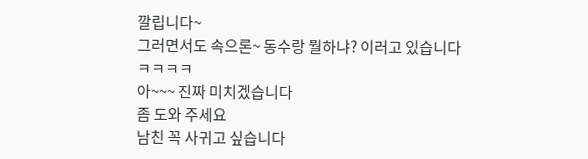깔립니다~
그러면서도 속으론~ 동수랑 뭘하냐? 이러고 있습니다 ㅋㅋㅋㅋ
아~~~ 진짜 미치겠습니다
좀 도와 주세요
남친 꼭 사귀고 싶습니다